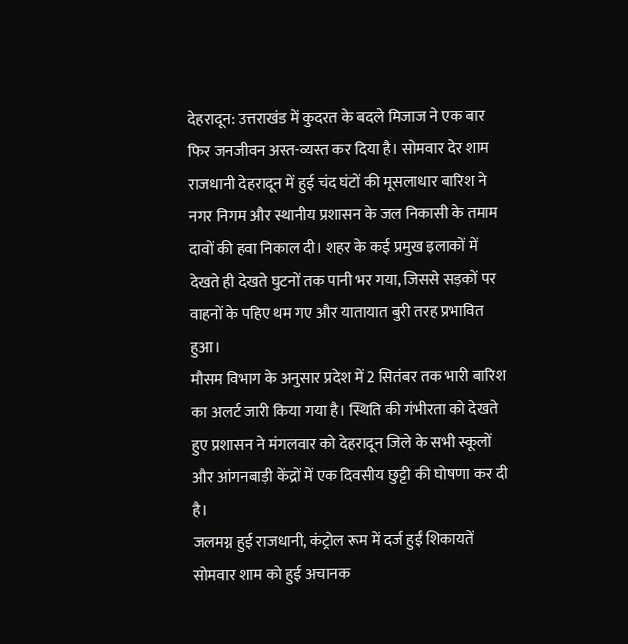देहरादून: उत्तराखंड में कुदरत के बदले मिजाज ने एक बार फिर जनजीवन अस्त-व्यस्त कर दिया है। सोमवार देर शाम राजधानी देहरादून में हुई चंद घंटों की मूसलाधार बारिश ने नगर निगम और स्थानीय प्रशासन के जल निकासी के तमाम दावों की हवा निकाल दी। शहर के कई प्रमुख इलाकों में देखते ही देखते घुटनों तक पानी भर गया, जिससे सड़कों पर वाहनों के पहिए थम गए और यातायात बुरी तरह प्रभावित हुआ।
मौसम विभाग के अनुसार प्रदेश में 2 सितंबर तक भारी बारिश का अलर्ट जारी किया गया है। स्थिति की गंभीरता को देखते हुए प्रशासन ने मंगलवार को देहरादून जिले के सभी स्कूलों और आंगनबाड़ी केंद्रों में एक दिवसीय छुट्टी की घोषणा कर दी है।
जलमग्न हुई राजधानी, कंट्रोल रूम में दर्ज हुईं शिकायतें सोमवार शाम को हुई अचानक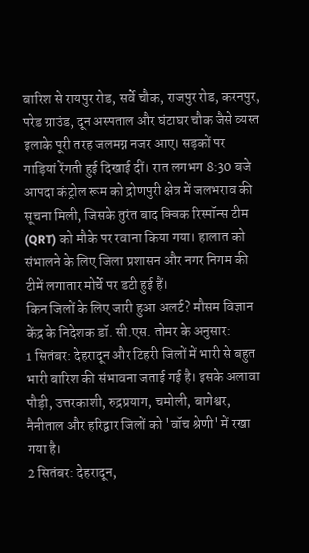बारिश से रायपुर रोड, सर्वे चौक, राजपुर रोड, करनपुर, परेड ग्राउंड, दून अस्पताल और घंटाघर चौक जैसे व्यस्त इलाके पूरी तरह जलमग्न नजर आए। सड़कों पर गाड़ियां रेंगती हुई दिखाई दीं। रात लगभग 8:30 बजे आपदा कंट्रोल रूम को द्रोणपुरी क्षेत्र में जलभराव की सूचना मिली, जिसके तुरंत बाद क्विक रिस्पॉन्स टीम (QRT) को मौके पर रवाना किया गया। हालात को संभालने के लिए जिला प्रशासन और नगर निगम की टीमें लगातार मोर्चे पर डटी हुई हैं।
किन जिलों के लिए जारी हुआ अलर्ट? मौसम विज्ञान केंद्र के निदेशक डॉ. सी.एस. तोमर के अनुसार:
1 सितंबर: देहरादून और टिहरी जिलों में भारी से बहुत भारी बारिश की संभावना जताई गई है। इसके अलावा पौड़ी, उत्तरकाशी, रुद्रप्रयाग, चमोली, बागेश्वर, नैनीताल और हरिद्वार जिलों को 'वॉच श्रेणी' में रखा गया है।
2 सितंबर: देहरादून,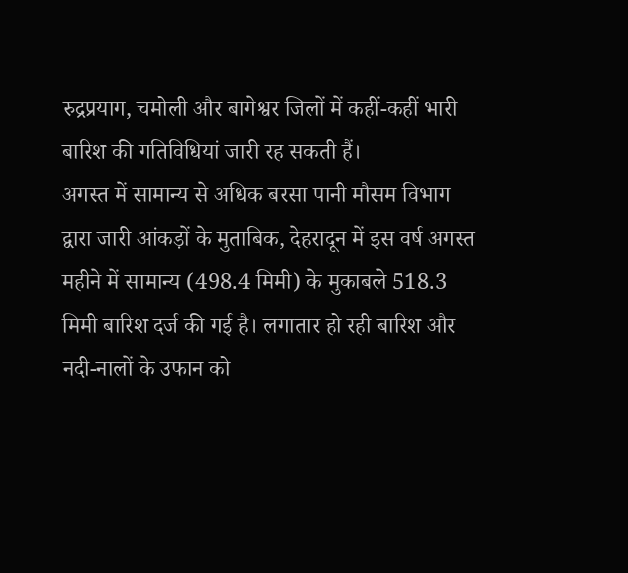रुद्रप्रयाग, चमोली और बागेश्वर जिलों में कहीं-कहीं भारी बारिश की गतिविधियां जारी रह सकती हैं।
अगस्त में सामान्य से अधिक बरसा पानी मौसम विभाग द्वारा जारी आंकड़ों के मुताबिक, देहरादून में इस वर्ष अगस्त महीने में सामान्य (498.4 मिमी) के मुकाबले 518.3 मिमी बारिश दर्ज की गई है। लगातार हो रही बारिश और नदी-नालों के उफान को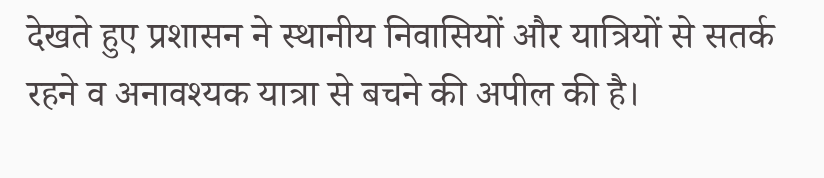देखते हुए प्रशासन ने स्थानीय निवासियों और यात्रियों से सतर्क रहने व अनावश्यक यात्रा से बचने की अपील की है।